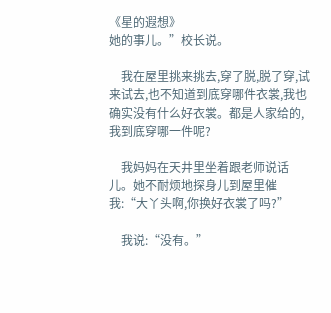《星的遐想》
她的事儿。”校长说。

    我在屋里挑来挑去,穿了脱,脱了穿,试来试去,也不知道到底穿哪件衣裳,我也确实没有什么好衣裳。都是人家给的,我到底穿哪一件呢?

    我妈妈在天井里坐着跟老师说话儿。她不耐烦地探身儿到屋里催我:“大丫头啊,你换好衣裳了吗?”

    我说:“没有。”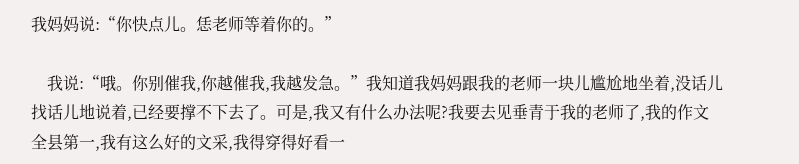我妈妈说:“你快点儿。恁老师等着你的。”

    我说:“哦。你别催我,你越催我,我越发急。”我知道我妈妈跟我的老师一块儿尴尬地坐着,没话儿找话儿地说着,已经要撑不下去了。可是,我又有什么办法呢?我要去见垂青于我的老师了,我的作文全县第一,我有这么好的文采,我得穿得好看一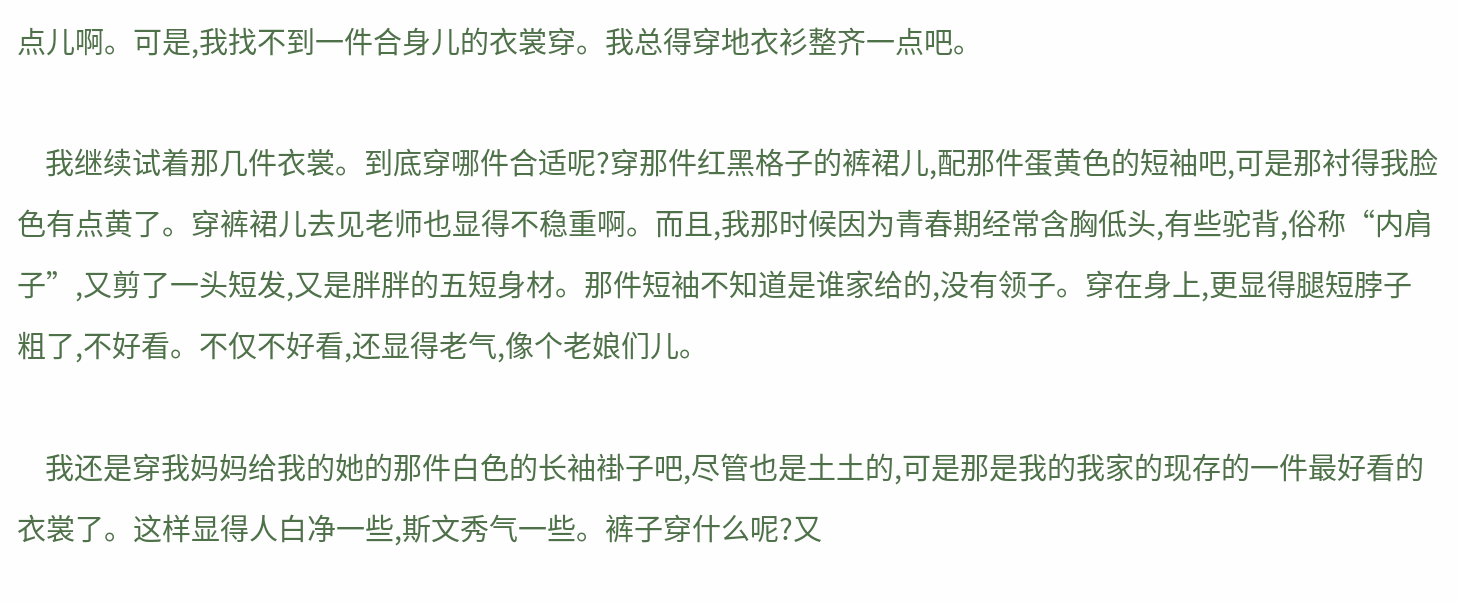点儿啊。可是,我找不到一件合身儿的衣裳穿。我总得穿地衣衫整齐一点吧。

    我继续试着那几件衣裳。到底穿哪件合适呢?穿那件红黑格子的裤裙儿,配那件蛋黄色的短袖吧,可是那衬得我脸色有点黄了。穿裤裙儿去见老师也显得不稳重啊。而且,我那时候因为青春期经常含胸低头,有些驼背,俗称“内肩子”,又剪了一头短发,又是胖胖的五短身材。那件短袖不知道是谁家给的,没有领子。穿在身上,更显得腿短脖子粗了,不好看。不仅不好看,还显得老气,像个老娘们儿。

    我还是穿我妈妈给我的她的那件白色的长袖褂子吧,尽管也是土土的,可是那是我的我家的现存的一件最好看的衣裳了。这样显得人白净一些,斯文秀气一些。裤子穿什么呢?又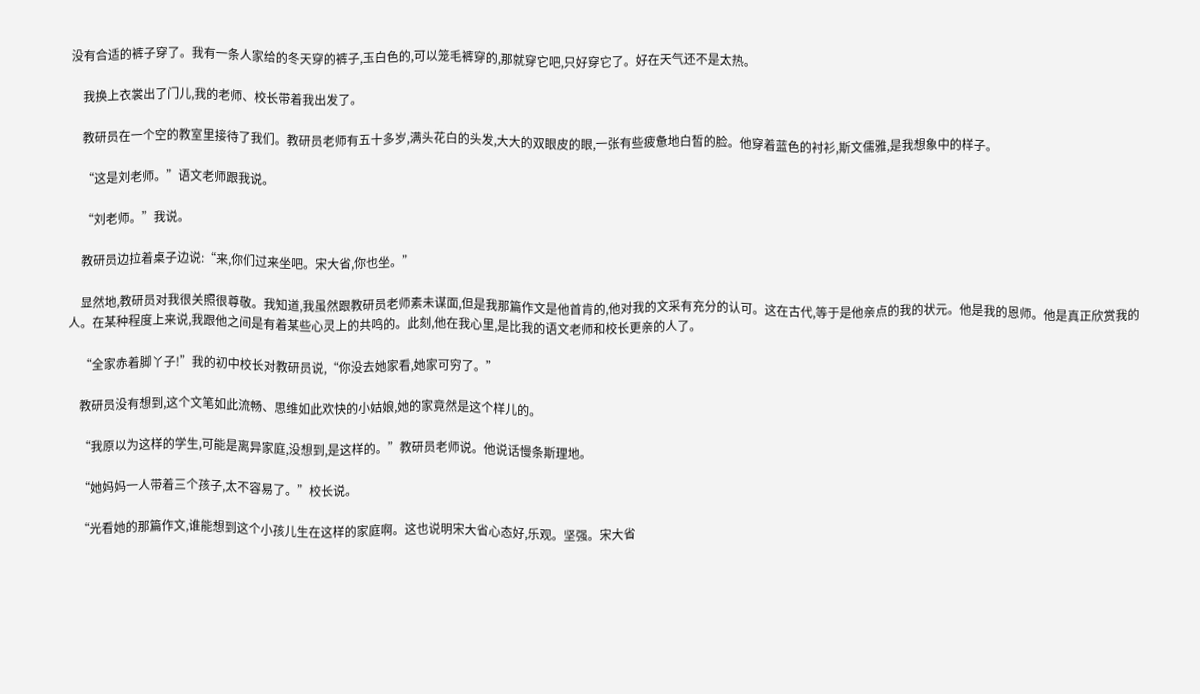没有合适的裤子穿了。我有一条人家给的冬天穿的裤子,玉白色的,可以笼毛裤穿的,那就穿它吧,只好穿它了。好在天气还不是太热。

    我换上衣裳出了门儿,我的老师、校长带着我出发了。

    教研员在一个空的教室里接待了我们。教研员老师有五十多岁,满头花白的头发,大大的双眼皮的眼,一张有些疲惫地白皙的脸。他穿着蓝色的衬衫,斯文儒雅,是我想象中的样子。

    “这是刘老师。”语文老师跟我说。

    “刘老师。”我说。

    教研员边拉着桌子边说:“来,你们过来坐吧。宋大省,你也坐。”

    显然地,教研员对我很关照很尊敬。我知道,我虽然跟教研员老师素未谋面,但是我那篇作文是他首肯的,他对我的文采有充分的认可。这在古代,等于是他亲点的我的状元。他是我的恩师。他是真正欣赏我的人。在某种程度上来说,我跟他之间是有着某些心灵上的共鸣的。此刻,他在我心里,是比我的语文老师和校长更亲的人了。

    “全家赤着脚丫子!”我的初中校长对教研员说,“你没去她家看,她家可穷了。”

    教研员没有想到,这个文笔如此流畅、思维如此欢快的小姑娘,她的家竟然是这个样儿的。

    “我原以为这样的学生,可能是离异家庭,没想到,是这样的。”教研员老师说。他说话慢条斯理地。

    “她妈妈一人带着三个孩子,太不容易了。”校长说。

    “光看她的那篇作文,谁能想到这个小孩儿生在这样的家庭啊。这也说明宋大省心态好,乐观。坚强。宋大省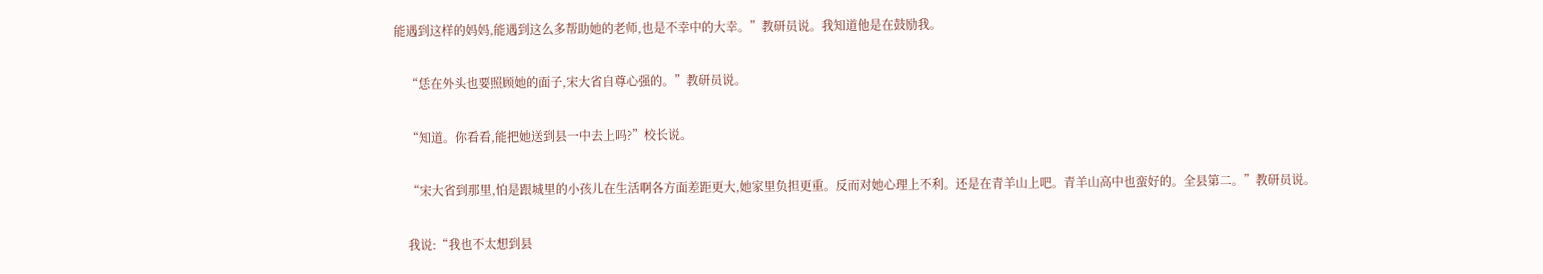能遇到这样的妈妈,能遇到这么多帮助她的老师,也是不幸中的大幸。”教研员说。我知道他是在鼓励我。

    “恁在外头也要照顾她的面子,宋大省自尊心强的。”教研员说。

    “知道。你看看,能把她送到县一中去上吗?”校长说。

    “宋大省到那里,怕是跟城里的小孩儿在生活啊各方面差距更大,她家里负担更重。反而对她心理上不利。还是在青羊山上吧。青羊山高中也蛮好的。全县第二。”教研员说。

    我说:“我也不太想到县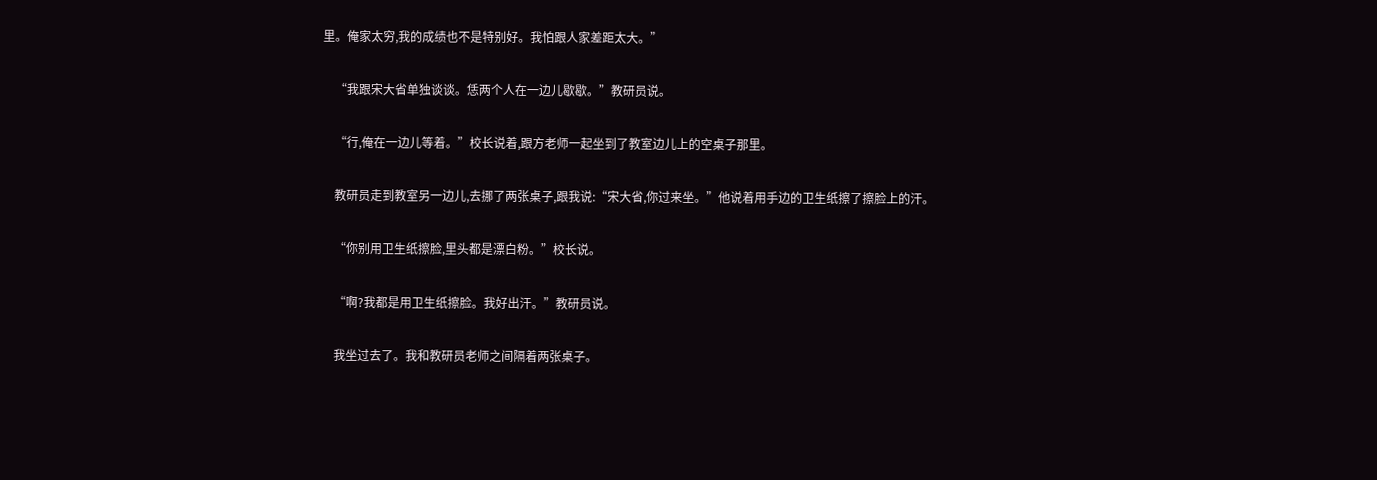里。俺家太穷,我的成绩也不是特别好。我怕跟人家差距太大。”

    “我跟宋大省单独谈谈。恁两个人在一边儿歇歇。”教研员说。

    “行,俺在一边儿等着。”校长说着,跟方老师一起坐到了教室边儿上的空桌子那里。

    教研员走到教室另一边儿,去挪了两张桌子,跟我说:“宋大省,你过来坐。”他说着用手边的卫生纸擦了擦脸上的汗。

    “你别用卫生纸擦脸,里头都是漂白粉。”校长说。

    “啊?我都是用卫生纸擦脸。我好出汗。”教研员说。

    我坐过去了。我和教研员老师之间隔着两张桌子。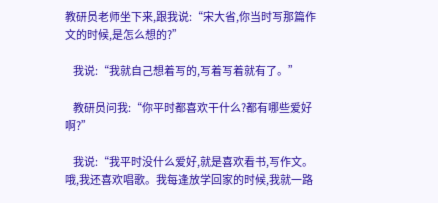教研员老师坐下来,跟我说:“宋大省,你当时写那篇作文的时候,是怎么想的?”

    我说:“我就自己想着写的,写着写着就有了。”

    教研员问我:“你平时都喜欢干什么?都有哪些爱好啊?”

    我说:“我平时没什么爱好,就是喜欢看书,写作文。哦,我还喜欢唱歌。我每逢放学回家的时候,我就一路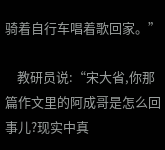骑着自行车唱着歌回家。”

    教研员说:“宋大省,你那篇作文里的阿成哥是怎么回事儿?现实中真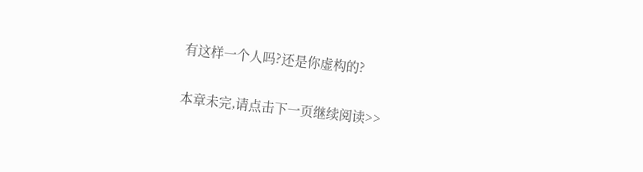有这样一个人吗?还是你虚构的?

本章未完,请点击下一页继续阅读>>